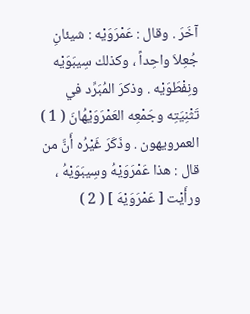آخَرَ . وقال : عَمْرَوَيْه : شيئانِ جُعِلاَ واحِداً ، وكذلك سِيبَوَيْه ونِفْطَوَيْه . وذكرَ المُبَرِّد في تَثْنِيَتِه وجَمْعِه العَمْرَوَيْهُانَ ( 1 ) العمرويهون . وذَكَرَ غَيْرُه أَنَّ من قال : هذا عَمْرَوَيْهُ وسِيبَوَيْهُ ، ورأَيْت [ عَمْرَوَيْهَ ] ( 2 )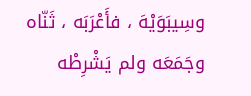وسِيبَوَيْهَ ، فأَعْرَبَه ، ثَنّاه وجَمَعَه ولم يَشْرِطْه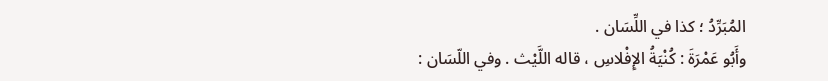المُبَرِّدُ ؛ كذا في اللِّسَان .
وأَبُو عَمْرَةَ : كُنْيَةُ الإِفْلاسِ ، قاله اللَّيْث . وفي اللّسَان :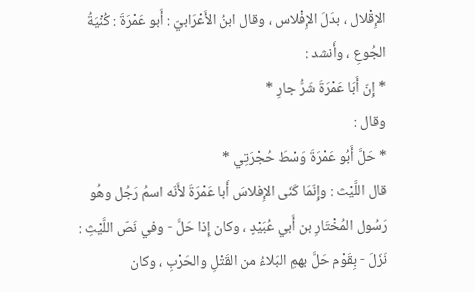الإِقْلال ، بدَلَ الإِفْلاس ، وقال ابنُ الأَعْرَابيّ : أَبو عَمْرَةَ : كُنْيَةُ الجُوعِ ، وأَنشد :
* إِنّ أَبَا عَمْرَةَ شَرُّ جارِ *
وقال :
* حَلَّ أَبُو عَمْرَةَ وَسْطَ حُجْرَتِي *
قال اللَّيْث : وإِنّمَا كَنَى الإِفلاسَ أَبا عَمْرَةَ لأَنّه اسمُ رَجُل وهُو رَسُول المُخْتَارِ بن أَبي عُبَيْدٍ ، وكان إِذا حَلَّ - وفي نَصّ اللَّيْثِ : نَزَلَ - بِقَوْم حَلَّ بهمِ البَلاءُ من القَتْلِ والحَرْبِ ، وكان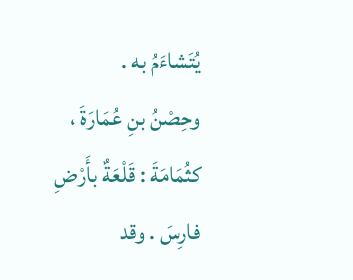يُتَشاءَمُ به .
وحِصْنُ بنِ عُمَارَةَ ، كثُمَامَةَ : قَلْعَةٌ بأَرْضِ فارِسَ . وقد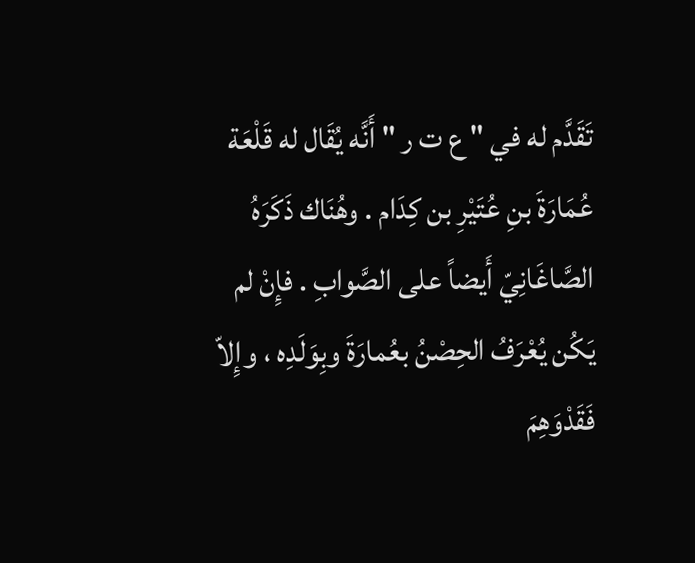تَقَدَّم له في " ع ت ر " أَنَّه يُقَال له قَلْعَة عُمَارَةَ بنِ عُتَيْرِ بن كِدَام . وهُنَاك ذَكَرَهُ الصَّاغَانِيّ أَيضاً على الصَّوابِ . فإِنْ لم يَكُن يُعْرَفُ الحِصْنُ بعُمارَةَ وبِوَلَدِه ، وإِلاّ فَقَدْوَهِمَ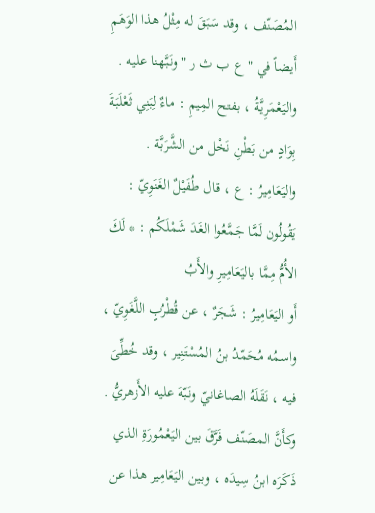المُصَنّف ، وقد سَبَقَ له مِثْلُ هذا الوَهَمِ أَيضاً في " ع ب ث ر " ونَبَّهنا عليه .
واليَعْمَرِيَّةُ ، بفتح المِيمِ : ماءٌ لِبَنِي ثَعْلَبَةَ بِوَادٍ من بَطْنِ نَخْل من الشَّرَبَّة .
واليَعَامِيرُ : ع ، قال طُفَيْلٌ الغَنَوِيّ :
يَقُولُون لَمَّا جَمَّعُوا الغَدَ شَمْلَكُم : * لَكَ الأُمُّ مِمَّا باليَعَامِيرِ والأَبُ
أَو اليَعَامِيرُ : شَجَرٌ ، عن قُطْرُبٍ اللَّغَوِيّ ، واسمُه مُحَمّدُ بنُ المُسْتَنِير ، وقد خُطِّىَ فيه ، نَقَلَهُ الصاغانيّ ونَبّهَ عليه الأَزهريُّ . وكأَنَّ المصَنّف فَرَّقَ بين اليَعْمُورَةِ الذي ذَكَرَه ابنُ سِيدَه ، وبين اليَعَامِير هذا عن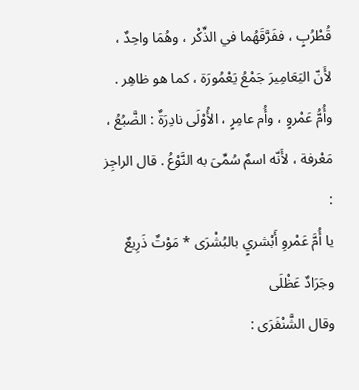قُطْرُبٍ ، ففَرَّقَهُما في الذِّكْر ، وهُمَا واحِدٌ ، لأَنّ اليَعَامِيرَ جَمْعُ يَعْمُورَة ، كما هو ظاهِر .
وأُمُّ عَمْروٍ ، وأُم عامِرٍ ، الأُوْلَى نادِرَةٌ : الضَّبُعُ ، مَعْرفة ، لأَنّه اسمٌ سُمِّىَ به النَّوْعُ . قال الراجِز :
يا أُمَّ عَمْروِ أَبْشريٍ بالبُشْرَى * مَوْتٌ ذَرِيعٌ وجَرَادٌ عَظْلَى
وقال الشَّنْفَرَى :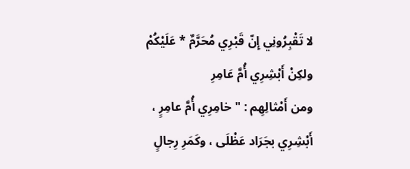لا تَقْبِرُونِي إِنّ قَبْرِي مُحَرَّمٌ * عَلَيْكُمْ ولكِنْ أَبْشِرِي أُمَّ عَامِرِ
ومن أَمْثالِهِم : " خامِرِي أُمَّ عامِرٍ ، أَبْشِرِي بجَرَاد عَظْلَى ، وكَمَرِ رِجالٍ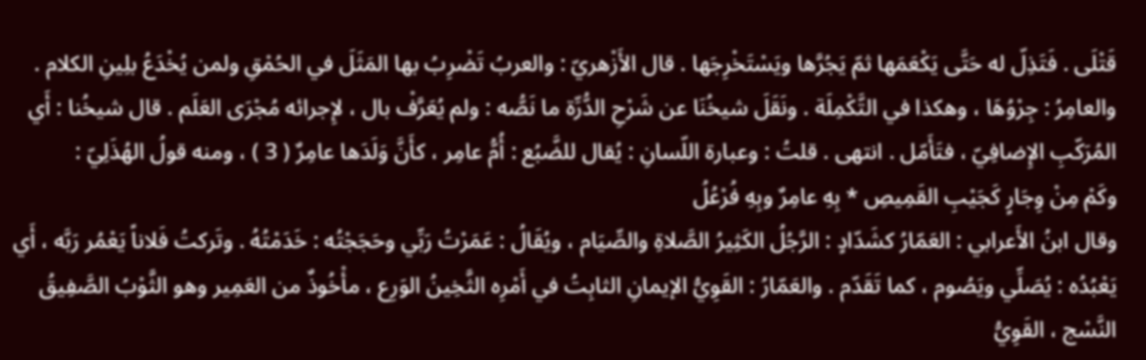قَتْلَى . فَتَذِلّ له حَتَّى يَكْعَمَها ثمّ يَجُرَّها ويَسْتَخْرِجَها . قال الأَزْهريّ : والعربُ تَضْرِبُ بها المَثَلَ في الحُمْقِ ولمن يُخْدَعُ بلِينِ الكلام .
والعامِرُ : جِرْوُهَا ، وهكذا في التَّكْمِلَة . ونَقَلَ شيخُنَا عن شَرْحِ الدُّرِّة ما نَصُّه : ولم يُعَرَّفْ بال ، لإِجرائه مُجْرَى العَلَم . قال شيخُنا : أَي المُرَكّبِ الإِضافِيّ ، فتَأَمّل . انتهى . قلتُ : وعبارة اللّسانِ : يُقال للضَّبُع : أُمُّ عامِر ، كأَنَّ وَلَدَها عامِرٌ ( 3 ) ، ومنه قولُ الهُذَلِيّ :
وكَمْ مِنْ وِجَارٍ كَجَيْبِ القَمِيصِ * بِهِ عامِرٌ وبِهِ فُرْعُلُ
وقال ابنُ الأَعرابي : العَمّارُ كشَدّادٍ : الرَّجُلُ الكَثِيرُ الصَّلاةِ والصِّيَام ، ويُقَالُ : عَمَرْتُ رَبِّي وحَجَجْتُه : خَدَمْتُهُ . وتَركتُ فَلاناً يَعْمُر رَبَّه ، أَي يَعْبُدُه : يُصَلِّي ويَصُوم ، كما تَقَدّم . والعَمّارُ : القَوِيُّ الإيمانِ الثابِتُ في أَمْرِه الثَّخِينُ الوَرِع ، مأْخُوذٌ من العَمِير وهو الثَّوْبُ الصَّفِيقُ النَّسْج ، القَوِيُّ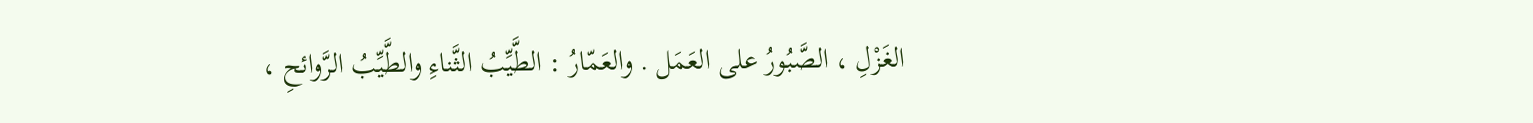الغَزْلِ ، الصَّبُورُ على العَمَل . والعَمّارُ : الطَّيِّبُ الثَّناءِ والطَّيِّبُ الرَّوائحِ ،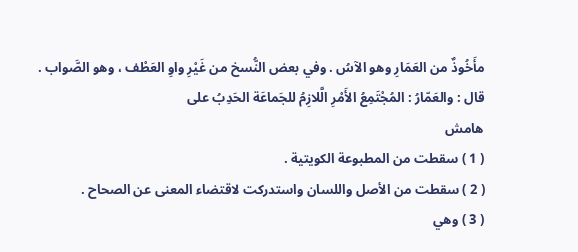مأَخُوذٌ من العَمَارِ وهو الآسُ . وفي بعض النُّسخ من غَيْرِ واوِ العَطْف ، وهو الصَّواب . قال : والعَمّارُ : المُجْتَمِعُ الأَمْرِ الَّلازِمُ للجَماعَة الحَدِبُ على
هامش
( 1 ) سقطت من المطبوعة الكويتية .
( 2 ) سقطت من الأصل واللسان واستدركت لاقتضاء المعنى عن الصحاح .
( 3 ) وهي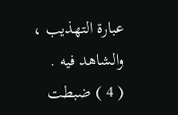عبارة التهذيب ، والشاهد فيه .
( 4 ) ضبطت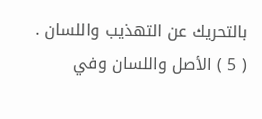بالتحريك عن التهذيب واللسان .
( 5 ) الأصل واللسان وفي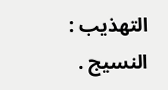التهذيب : النسيج .